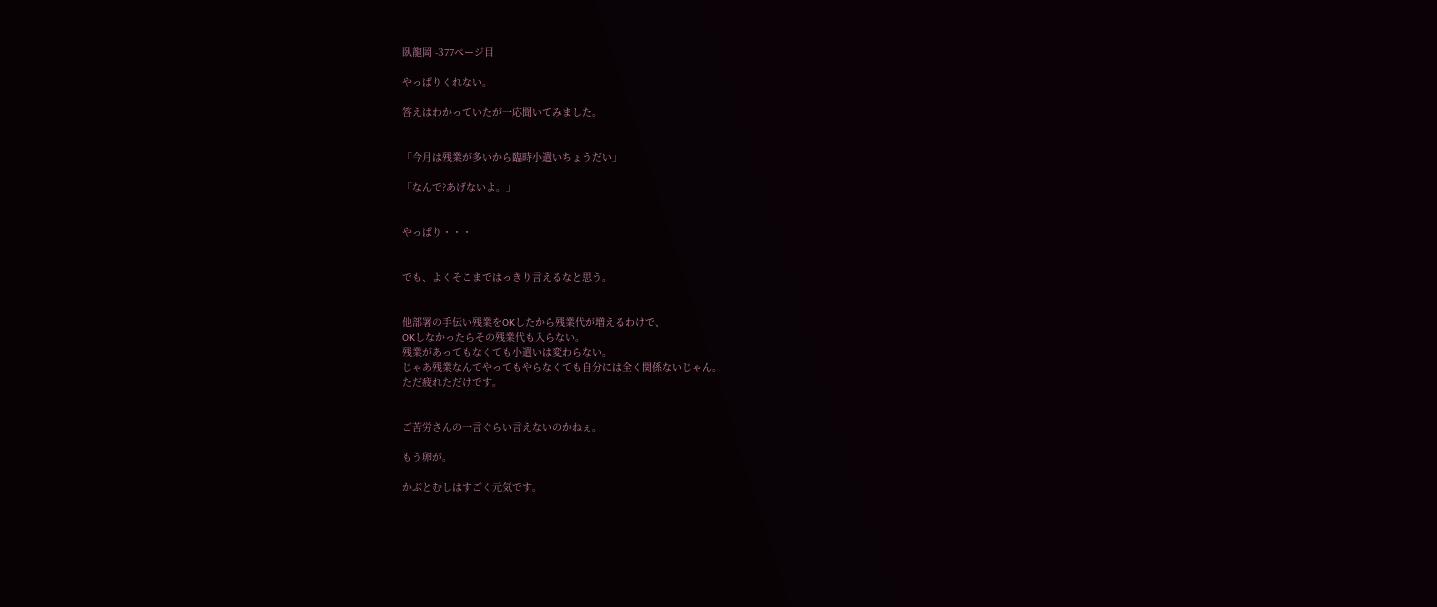臥龍岡 -377ページ目

やっぱりくれない。

答えはわかっていたが一応聞いてみました。


「今月は残業が多いから臨時小遣いちょうだい」

「なんで?あげないよ。」


やっぱり・・・


でも、よくそこまではっきり言えるなと思う。


他部署の手伝い残業をOKしたから残業代が増えるわけで、
OKしなかったらその残業代も入らない。
残業があってもなくても小遣いは変わらない。
じゃあ残業なんてやってもやらなくても自分には全く関係ないじゃん。
ただ疲れただけです。


ご苦労さんの一言ぐらい言えないのかねぇ。

もう卵が。

かぶとむしはすごく元気です。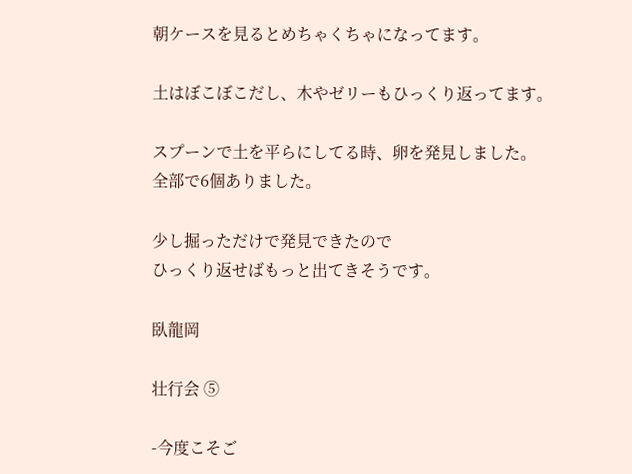朝ケースを見るとめちゃくちゃになってます。

土はぼこぼこだし、木やゼリーもひっくり返ってます。

スプーンで土を平らにしてる時、卵を発見しました。
全部で6個ありました。

少し掘っただけで発見できたので
ひっくり返せばもっと出てきそうです。

臥龍岡

壮行会 ⑤

-今度こそご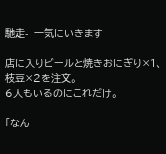馳走-  一気にいきます

店に入りビールと焼きおにぎり×1、枝豆×2を注文。
6人もいるのにこれだけ。

「なん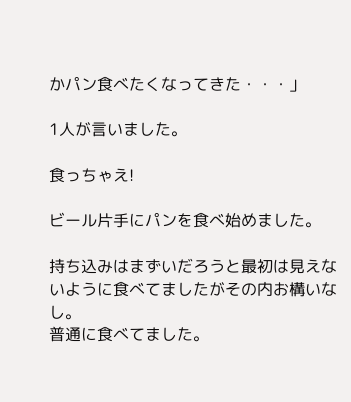かパン食べたくなってきた・・・」

1人が言いました。

食っちゃえ!

ビール片手にパンを食べ始めました。

持ち込みはまずいだろうと最初は見えないように食べてましたがその内お構いなし。
普通に食べてました。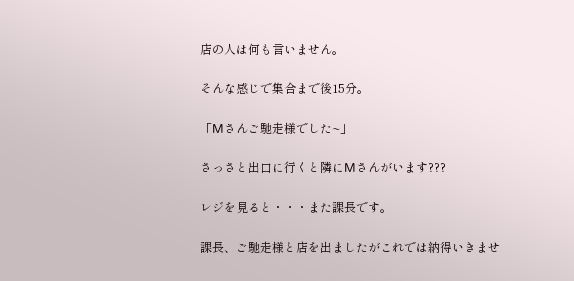店の人は何も言いません。

そんな感じで集合まで後15分。

「Mさんご馳走様でした~」

さっさと出口に行くと隣にMさんがいます???

レジを見ると・・・また課長です。

課長、ご馳走様と店を出ましたがこれでは納得いきませ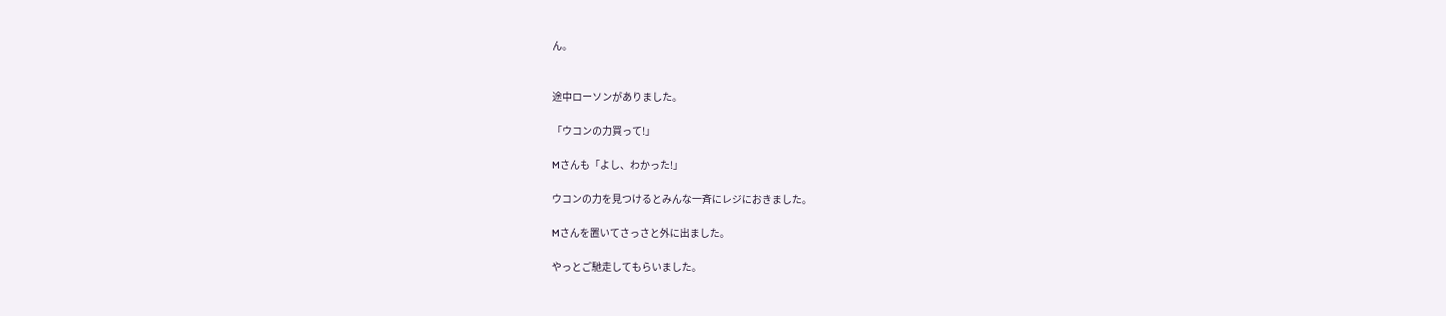ん。


途中ローソンがありました。

「ウコンの力買って!」

Mさんも「よし、わかった!」

ウコンの力を見つけるとみんな一斉にレジにおきました。

Mさんを置いてさっさと外に出ました。

やっとご馳走してもらいました。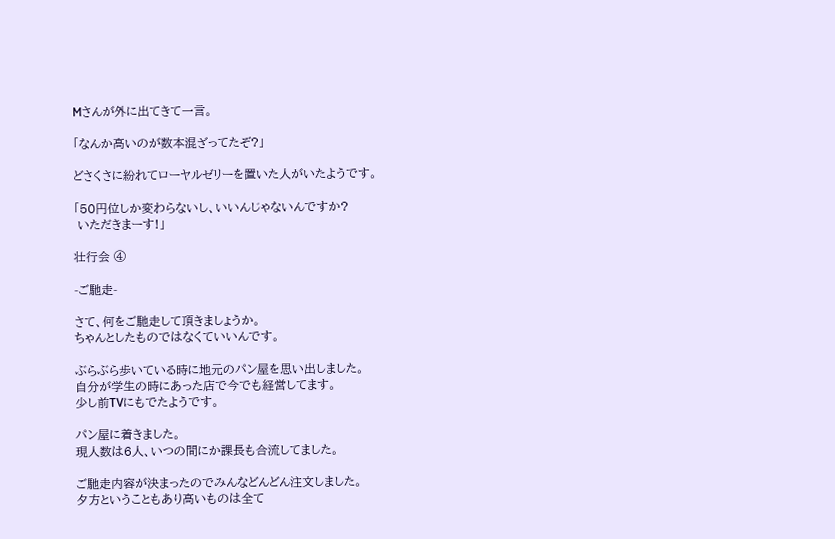Mさんが外に出てきて一言。

「なんか高いのが数本混ざってたぞ?」

どさくさに紛れてローヤルゼリーを置いた人がいたようです。

「50円位しか変わらないし、いいんじゃないんですか?
 いただきまーす!」

壮行会 ④

-ご馳走-

さて、何をご馳走して頂きましょうか。
ちゃんとしたものではなくていいんです。

ぶらぶら歩いている時に地元のパン屋を思い出しました。
自分が学生の時にあった店で今でも経営してます。
少し前TVにもでたようです。

パン屋に着きました。
現人数は6人、いつの間にか課長も合流してました。

ご馳走内容が決まったのでみんなどんどん注文しました。
夕方ということもあり高いものは全て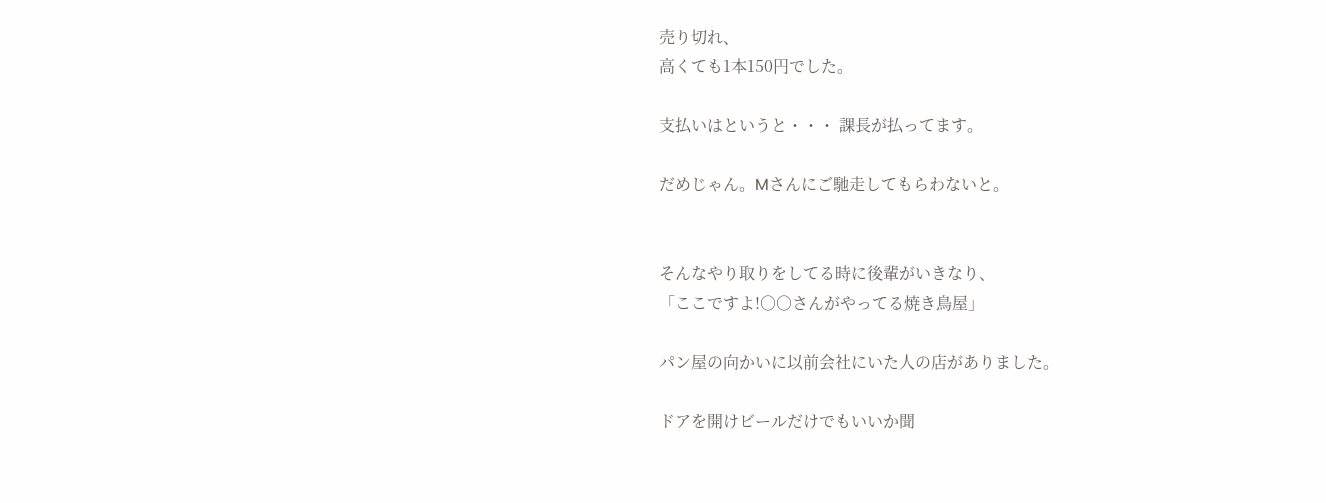売り切れ、
高くても1本150円でした。

支払いはというと・・・ 課長が払ってます。

だめじゃん。Mさんにご馳走してもらわないと。


そんなやり取りをしてる時に後輩がいきなり、
「ここですよ!○○さんがやってる焼き鳥屋」

パン屋の向かいに以前会社にいた人の店がありました。

ドアを開けビールだけでもいいか聞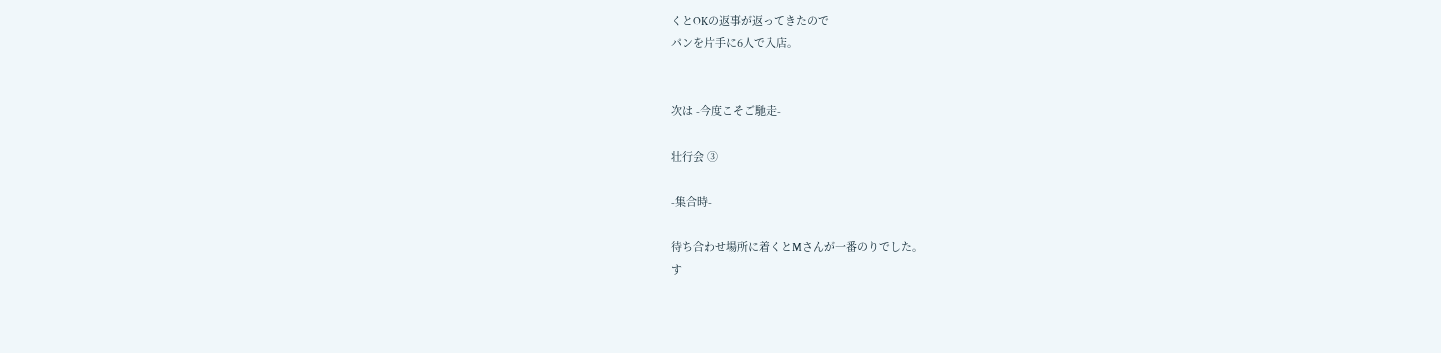くとOKの返事が返ってきたので
パンを片手に6人で入店。


次は -今度こそご馳走-

壮行会 ③

-集合時-

待ち合わせ場所に着くとMさんが一番のりでした。
す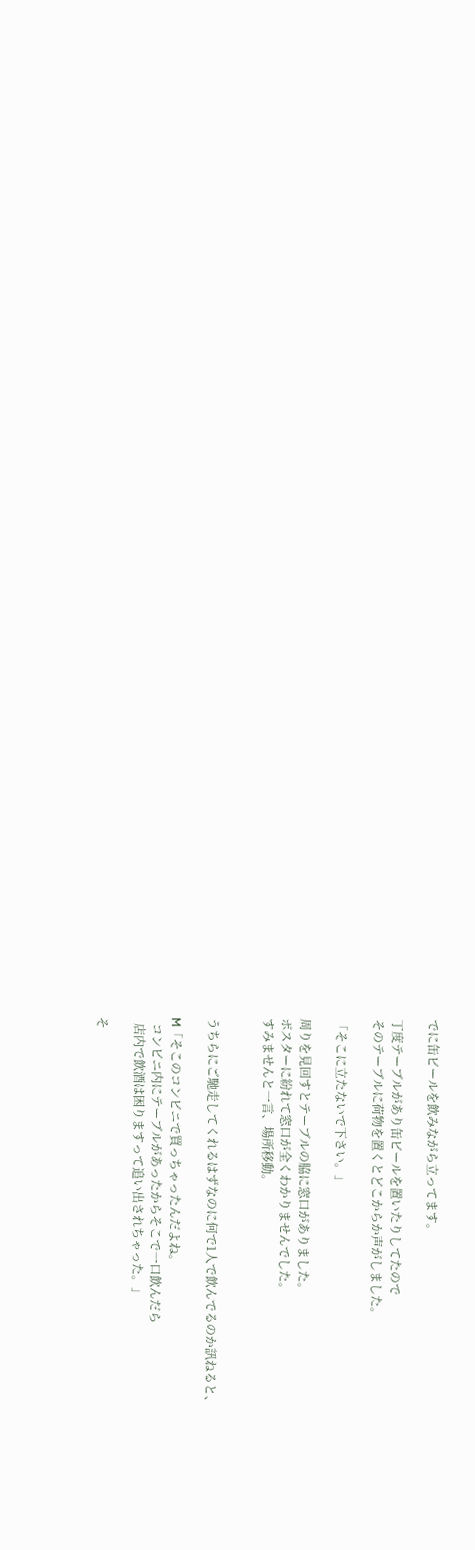でに缶ビールを飲みながら立ってます。

丁度テーブルがあり缶ビールを置いたりしてたので
そのテーブルに荷物を置くとどこからか声がしました。

「そこに立たないで下さい。」

周りを見回すとテーブルの脇に窓口がありました。
ポスターに紛れて窓口が全くわかりませんでした。
すみませんと一言、場所移動。


うちらにご馳走してくれるはずなのに何で1人で飲んでるのか訊ねると、

M「そこのコンビニで買っちゃったんだよね。
  コンビニ内にテーブルがあったからそこで一口飲んだら
  店内で飲酒は困りますって追い出されちゃった。」

そ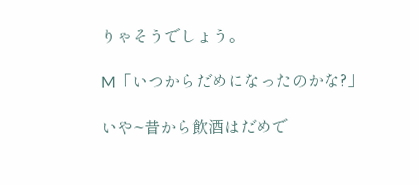りゃそうでしょう。

M「いつからだめになったのかな?」

いや~昔から飲酒はだめで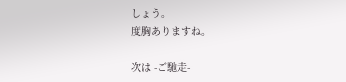しょう。
度胸ありますね。

次は -ご馳走-